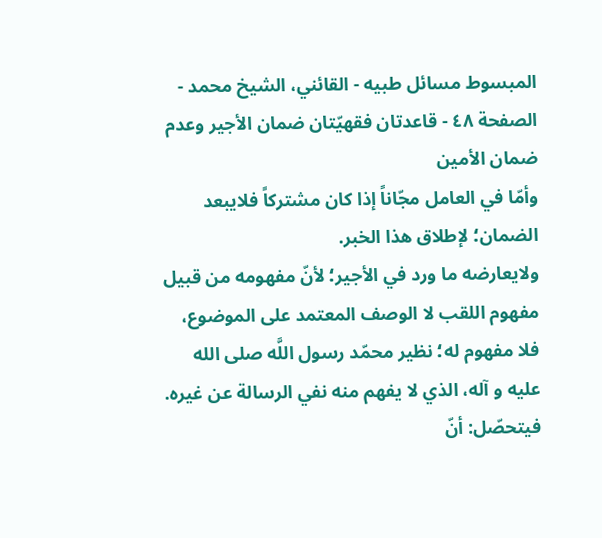المبسوط مسائل طبيه - القائني، الشيخ محمد - الصفحة ٤٨ - قاعدتان فقهيّتان ضمان الأجير وعدم ضمان الأمين
وأمّا في العامل مجّاناً إذا كان مشتركاً فلايبعد الضمان؛ لإطلاق هذا الخبر.
ولايعارضه ما ورد في الأجير؛ لأنّ مفهومه من قبيل مفهوم اللقب لا الوصف المعتمد على الموضوع، فلا مفهوم له؛ نظير محمّد رسول اللَّه صلى الله عليه و آله، الذي لا يفهم منه نفي الرسالة عن غيره.
فيتحصّل: أنّ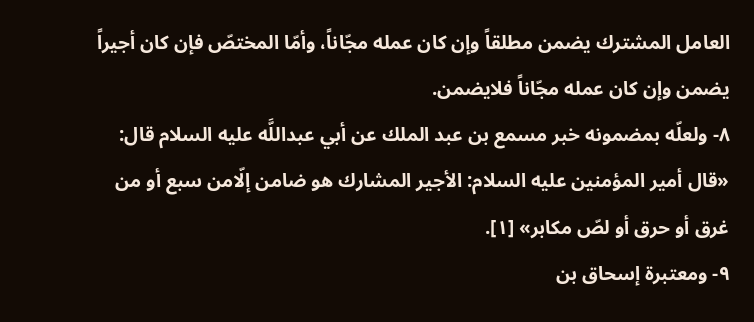العامل المشترك يضمن مطلقاً وإن كان عمله مجّاناً، وأمّا المختصّ فإن كان أجيراً يضمن وإن كان عمله مجّاناً فلايضمن.
٨- ولعلّه بمضمونه خبر مسمع بن عبد الملك عن أبي عبداللَّه عليه السلام قال: «قال أمير المؤمنين عليه السلام: الأجير المشارك هو ضامن إلّامن سبع أو من غرق أو حرق أو لصّ مكابر» [١].
٩- ومعتبرة إسحاق بن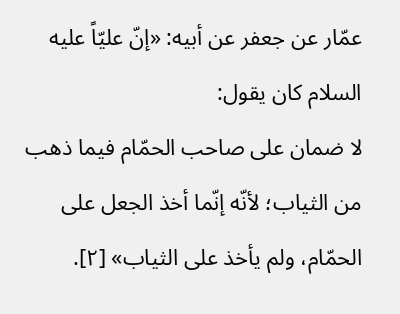عمّار عن جعفر عن أبيه: «إنّ عليّاً عليه السلام كان يقول:
لا ضمان على صاحب الحمّام فيما ذهب من الثياب؛ لأنّه إنّما أخذ الجعل على الحمّام، ولم يأخذ على الثياب» [٢].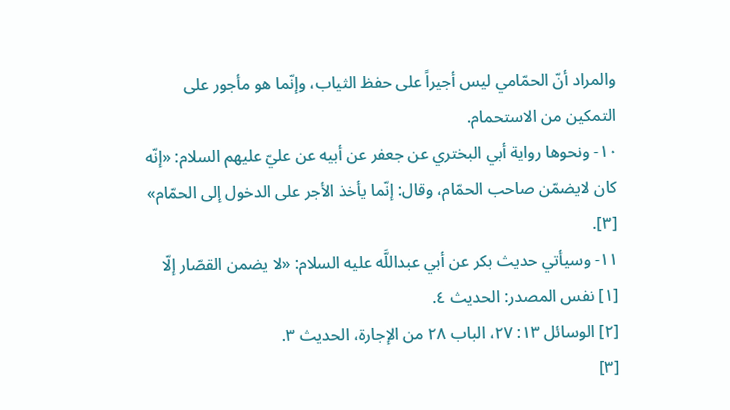والمراد أنّ الحمّامي ليس أجيراً على حفظ الثياب، وإنّما هو مأجور على التمكين من الاستحمام.
١٠- ونحوها رواية أبي البختري عن جعفر عن أبيه عن عليّ عليهم السلام: «إنّه كان لايضمّن صاحب الحمّام، وقال: إنّما يأخذ الأجر على الدخول إلى الحمّام» [٣].
١١- وسيأتي حديث بكر عن أبي عبداللَّه عليه السلام: «لا يضمن القصّار إلّا
[١] نفس المصدر: الحديث ٤.
[٢] الوسائل ١٣: ٢٧، الباب ٢٨ من الإجارة، الحديث ٣.
[٣]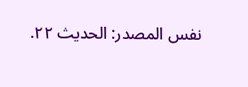نفس المصدر: الحديث ٢٢.